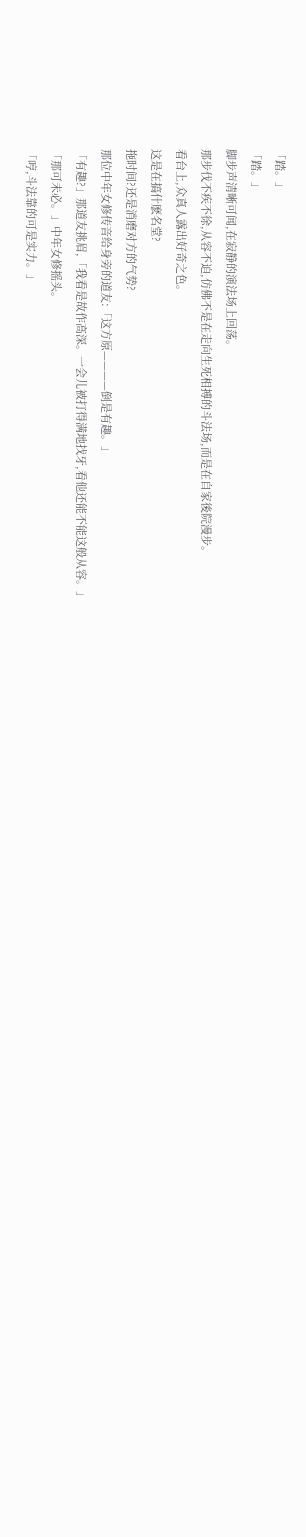「踏。」
「踏。」
脚步声清晰可闻,在寂静的演法场上回荡。
那步伐不疾不徐,从容不迫,仿佛不是在走向生死相搏的斗法场,而是在自家後院漫步。
看台上,众真人露出好奇之色。
这是在搞什麽名堂?
拖时间?还是消磨对方的气势?
那位中年女修传音给身旁的道友:「这方原————倒是有趣。」
「有趣?」那道友挑眉,「我看是故作高深。一会儿被打得满地找牙,看他还能不能这般从容。」
「那可未必。」中年女修摇头。
「哼,斗法靠的可是实力。」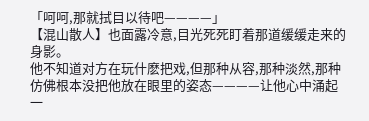「呵呵,那就拭目以待吧————」
【混山散人】也面露冷意,目光死死盯着那道缓缓走来的身影。
他不知道对方在玩什麽把戏,但那种从容,那种淡然,那种仿佛根本没把他放在眼里的姿态————让他心中涌起一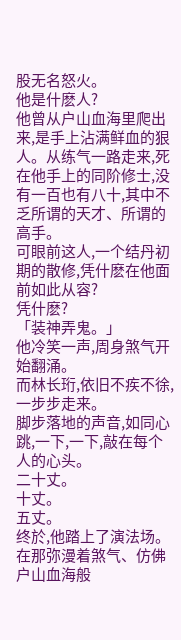股无名怒火。
他是什麽人?
他曾从户山血海里爬出来,是手上沾满鲜血的狠人。从练气一路走来,死在他手上的同阶修士,没有一百也有八十,其中不乏所谓的天才、所谓的高手。
可眼前这人,一个结丹初期的散修,凭什麽在他面前如此从容?
凭什麽?
「装神弄鬼。」
他冷笑一声,周身煞气开始翻涌。
而林长珩,依旧不疾不徐,一步步走来。
脚步落地的声音,如同心跳,一下,一下,敲在每个人的心头。
二十丈。
十丈。
五丈。
终於,他踏上了演法场。
在那弥漫着煞气、仿佛户山血海般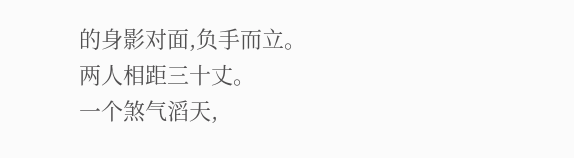的身影对面,负手而立。
两人相距三十丈。
一个煞气滔天,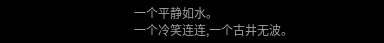一个平静如水。
一个冷笑连连,一个古井无波。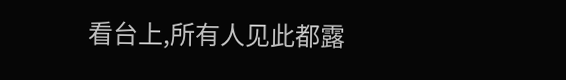看台上,所有人见此都露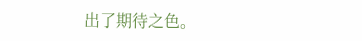出了期待之色。